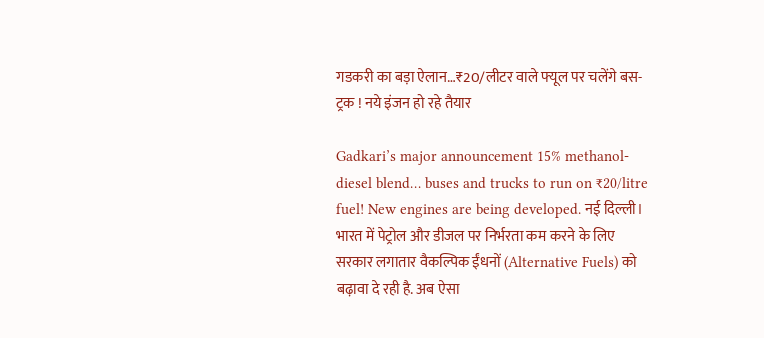गडकरी का बड़ा ऐलान…₹20/लीटर वाले फ्यूल पर चलेंगे बस-ट्रक ! नये इंजन हो रहे तैयार

Gadkari’s major announcement 15% methanol-diesel blend… buses and trucks to run on ₹20/litre fuel! New engines are being developed. नई दिल्ली। भारत में पेट्रोल और डीजल पर निर्भरता कम करने के लिए सरकार लगातार वैकल्पिक ईंधनों (Alternative Fuels) को बढ़ावा दे रही है. अब ऐसा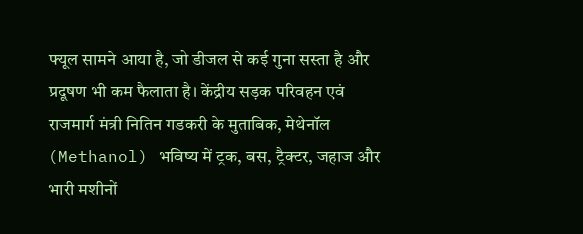फ्यूल सामने आया है, जो डीजल से कई गुना सस्ता है और प्रदूषण भी कम फैलाता है। केंद्रीय सड़क परिवहन एवं राजमार्ग मंत्री नितिन गडकरी के मुताबिक, मेथेनॉल (Methanol) भविष्य में ट्रक, बस, ट्रैक्टर, जहाज और भारी मशीनों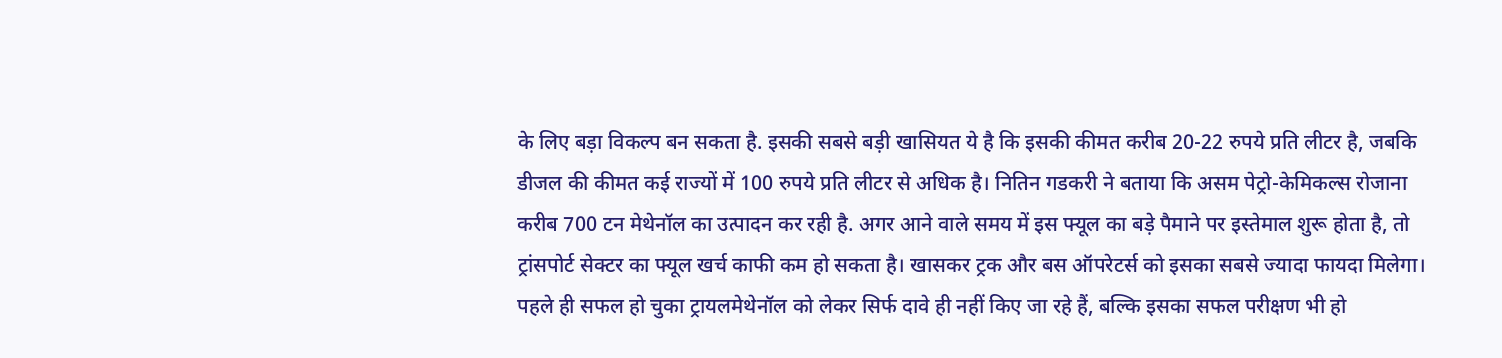के लिए बड़ा विकल्प बन सकता है. इसकी सबसे बड़ी खासियत ये है कि इसकी कीमत करीब 20-22 रुपये प्रति लीटर है, जबकि डीजल की कीमत कई राज्यों में 100 रुपये प्रति लीटर से अधिक है। नितिन गडकरी ने बताया कि असम पेट्रो-केमिकल्स रोजाना करीब 700 टन मेथेनॉल का उत्पादन कर रही है. अगर आने वाले समय में इस फ्यूल का बड़े पैमाने पर इस्तेमाल शुरू होता है, तो ट्रांसपोर्ट सेक्टर का फ्यूल खर्च काफी कम हो सकता है। खासकर ट्रक और बस ऑपरेटर्स को इसका सबसे ज्यादा फायदा मिलेगा। पहले ही सफल हो चुका ट्रायलमेथेनॉल को लेकर सिर्फ दावे ही नहीं किए जा रहे हैं, बल्कि इसका सफल परीक्षण भी हो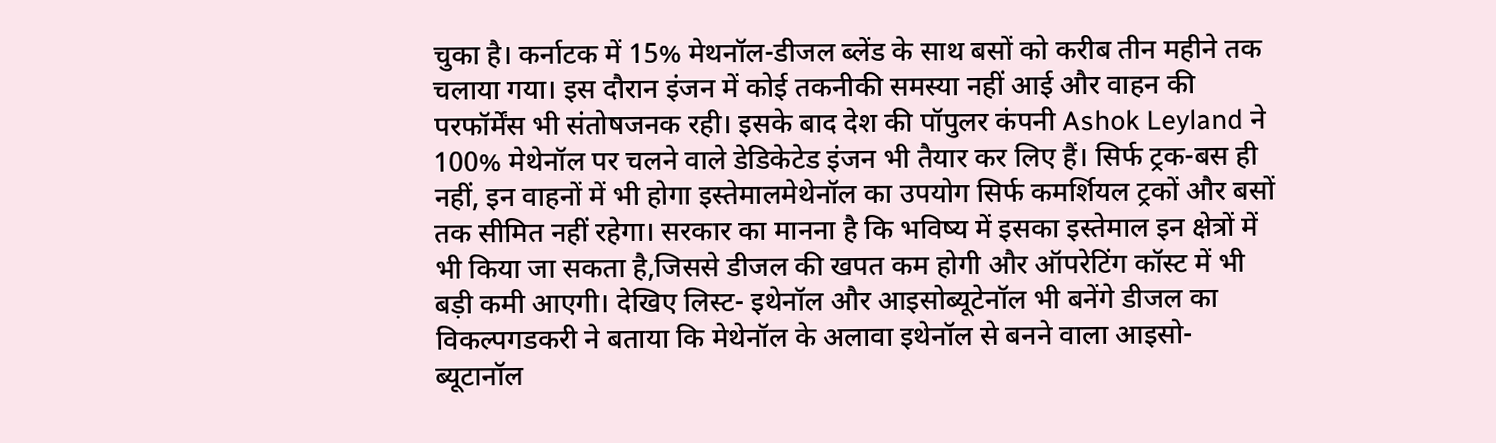चुका है। कर्नाटक में 15% मेथनॉल-डीजल ब्लेंड के साथ बसों को करीब तीन महीने तक चलाया गया। इस दौरान इंजन में कोई तकनीकी समस्या नहीं आई और वाहन की परफॉर्मेंस भी संतोषजनक रही। इसके बाद देश की पॉपुलर कंपनी Ashok Leyland ने 100% मेथेनॉल पर चलने वाले डेडिकेटेड इंजन भी तैयार कर लिए हैं। सिर्फ ट्रक-बस ही नहीं, इन वाहनों में भी होगा इस्तेमालमेथेनॉल का उपयोग सिर्फ कमर्शियल ट्रकों और बसों तक सीमित नहीं रहेगा। सरकार का मानना है कि भविष्य में इसका इस्तेमाल इन क्षेत्रों में भी किया जा सकता है,जिससे डीजल की खपत कम होगी और ऑपरेटिंग कॉस्ट में भी बड़ी कमी आएगी। देखिए लिस्ट- इथेनॉल और आइसोब्यूटेनॉल भी बनेंगे डीजल का विकल्पगडकरी ने बताया कि मेथेनॉल के अलावा इथेनॉल से बनने वाला आइसो-ब्यूटानॉल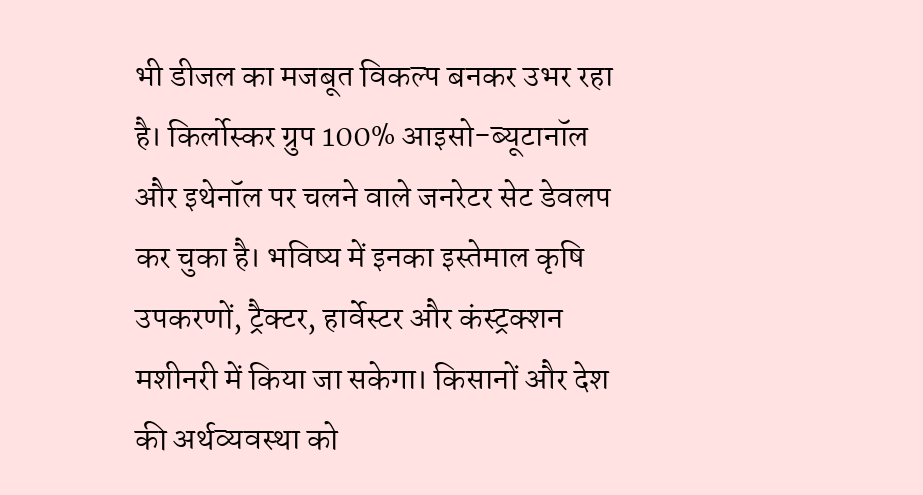भी डीजल का मजबूत विकल्प बनकर उभर रहा है। किर्लोस्कर ग्रुप 100% आइसो-ब्यूटानॉल और इथेनॉल पर चलने वाले जनरेटर सेट डेवलप कर चुका है। भविष्य में इनका इस्तेमाल कृषि उपकरणों, ट्रैक्टर, हार्वेस्टर और कंस्ट्रक्शन मशीनरी में किया जा सकेगा। किसानों और देश की अर्थव्यवस्था को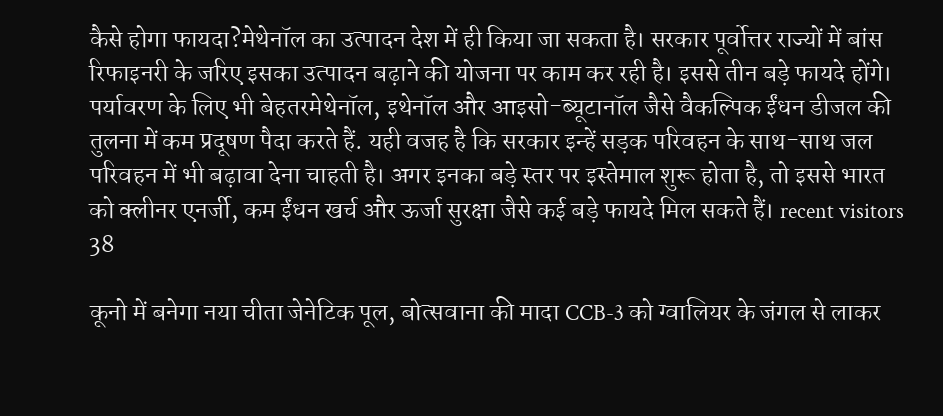कैसे होगा फायदा?मेथेनॉल का उत्पादन देश में ही किया जा सकता है। सरकार पूर्वोत्तर राज्यों में बांस रिफाइनरी के जरिए इसका उत्पादन बढ़ाने की योजना पर काम कर रही है। इससे तीन बड़े फायदे होंगे। पर्यावरण के लिए भी बेहतरमेथेनॉल, इथेनॉल और आइसो-ब्यूटानॉल जैसे वैकल्पिक ईंधन डीजल की तुलना में कम प्रदूषण पैदा करते हैं. यही वजह है कि सरकार इन्हें सड़क परिवहन के साथ-साथ जल परिवहन में भी बढ़ावा देना चाहती है। अगर इनका बड़े स्तर पर इस्तेमाल शुरू होता है, तो इससे भारत को क्लीनर एनर्जी, कम ईंधन खर्च और ऊर्जा सुरक्षा जैसे कई बड़े फायदे मिल सकते हैं। recent visitors 38

कूनो में बनेगा नया चीता जेनेटिक पूल, बोत्सवाना की मादा CCB-3 को ग्वालियर के जंगल से लाकर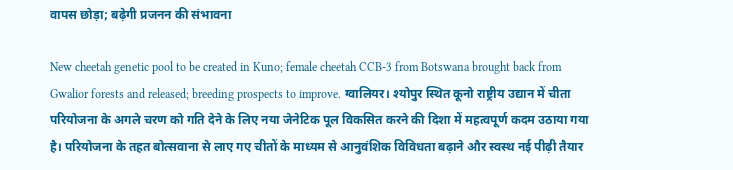वापस छोड़ा; बढ़ेगी प्रजनन की संभावना

New cheetah genetic pool to be created in Kuno; female cheetah CCB-3 from Botswana brought back from Gwalior forests and released; breeding prospects to improve. ग्वालियर। श्योपुर स्थित कूनो राष्ट्रीय उद्यान में चीता परियोजना के अगले चरण को गति देने के लिए नया जेनेटिक पूल विकसित करने की दिशा में महत्वपूर्ण कदम उठाया गया है। परियोजना के तहत बोत्सवाना से लाए गए चीतों के माध्यम से आनुवंशिक विविधता बढ़ाने और स्वस्थ नई पीढ़ी तैयार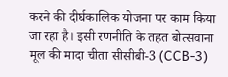करने की दीर्घकालिक योजना पर काम किया जा रहा है। इसी रणनीति के तहत बोत्सवाना मूल की मादा चीता सीसीबी-3 (CCB-3)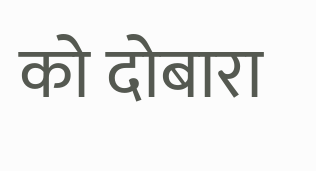को दोबारा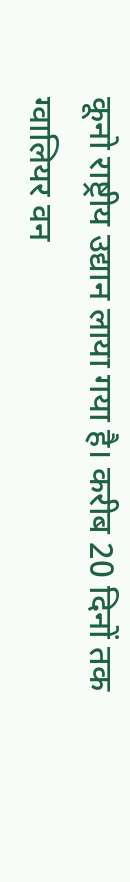कूनो राष्ट्रीय उद्यान लाया गया है। करीब 20 दिनों तक ग्वालियर वन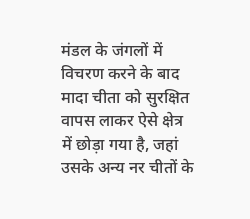मंडल के जंगलों में विचरण करने के बाद मादा चीता को सुरक्षित वापस लाकर ऐसे क्षेत्र में छोड़ा गया है, जहां उसके अन्य नर चीतों के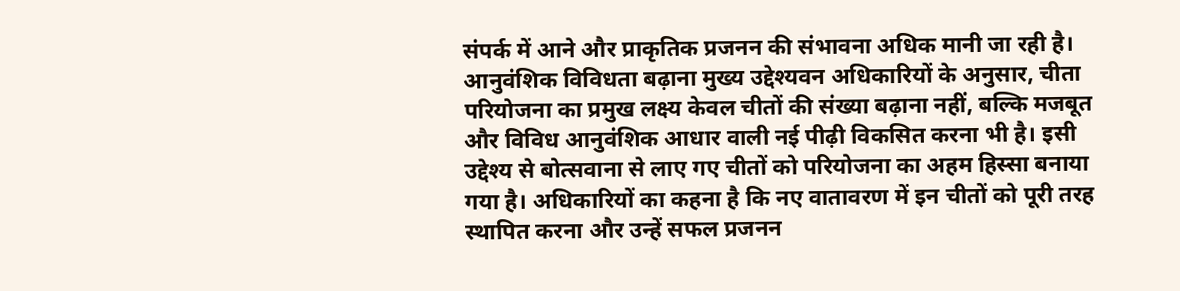संपर्क में आने और प्राकृतिक प्रजनन की संभावना अधिक मानी जा रही है। आनुवंशिक विविधता बढ़ाना मुख्य उद्देश्यवन अधिकारियों के अनुसार, चीता परियोजना का प्रमुख लक्ष्य केवल चीतों की संख्या बढ़ाना नहीं, बल्कि मजबूत और विविध आनुवंशिक आधार वाली नई पीढ़ी विकसित करना भी है। इसी उद्देश्य से बोत्सवाना से लाए गए चीतों को परियोजना का अहम हिस्सा बनाया गया है। अधिकारियों का कहना है कि नए वातावरण में इन चीतों को पूरी तरह स्थापित करना और उन्हें सफल प्रजनन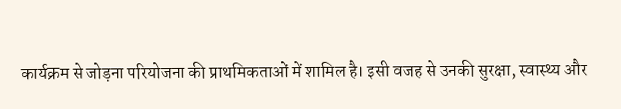कार्यक्रम से जोड़ना परियोजना की प्राथमिकताओं में शामिल है। इसी वजह से उनकी सुरक्षा, स्वास्थ्य और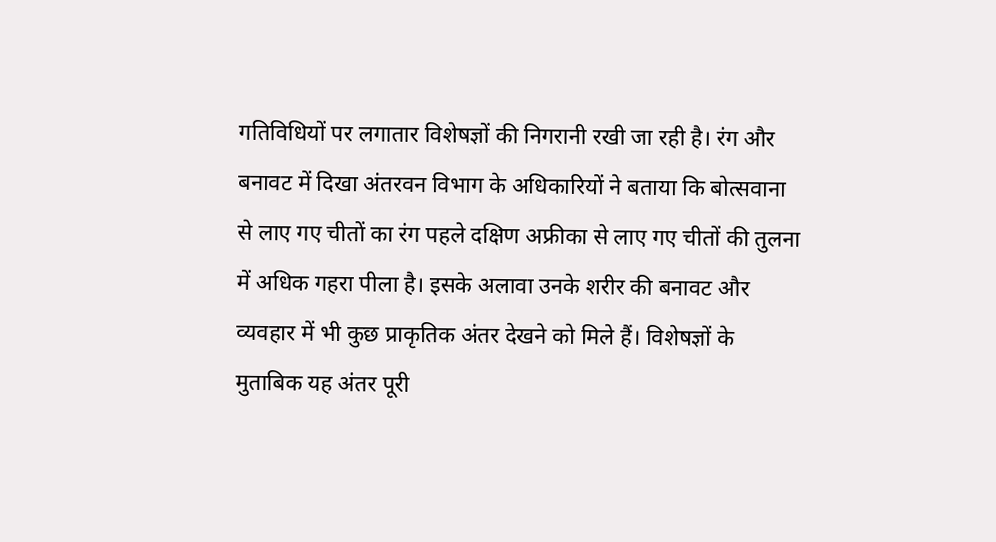गतिविधियों पर लगातार विशेषज्ञों की निगरानी रखी जा रही है। रंग और बनावट में दिखा अंतरवन विभाग के अधिकारियों ने बताया कि बोत्सवाना से लाए गए चीतों का रंग पहले दक्षिण अफ्रीका से लाए गए चीतों की तुलना में अधिक गहरा पीला है। इसके अलावा उनके शरीर की बनावट और व्यवहार में भी कुछ प्राकृतिक अंतर देखने को मिले हैं। विशेषज्ञों के मुताबिक यह अंतर पूरी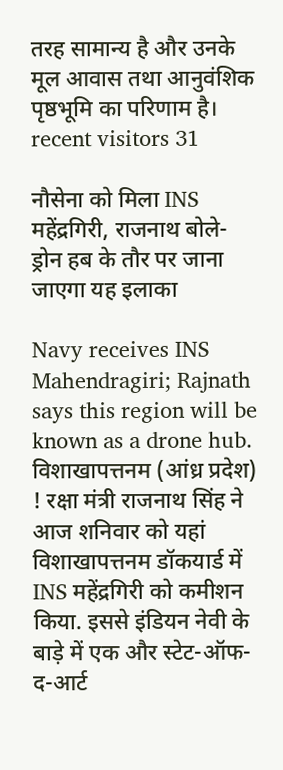तरह सामान्य है और उनके मूल आवास तथा आनुवंशिक पृष्ठभूमि का परिणाम है। recent visitors 31

नौसेना को मिला INS महेंद्रगिरी, राजनाथ बोले- ड्रोन हब के तौर पर जाना जाएगा यह इलाका

Navy receives INS Mahendragiri; Rajnath says this region will be known as a drone hub. विशाखापत्तनम (आंध्र प्रदेश) ! रक्षा मंत्री राजनाथ सिंह ने आज शनिवार को यहां विशाखापत्तनम डॉकयार्ड में INS महेंद्रगिरी को कमीशन किया. इससे इंडियन नेवी के बाड़े में एक और स्टेट-ऑफ-द-आर्ट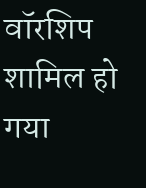वॉरशिप शामिल हो गया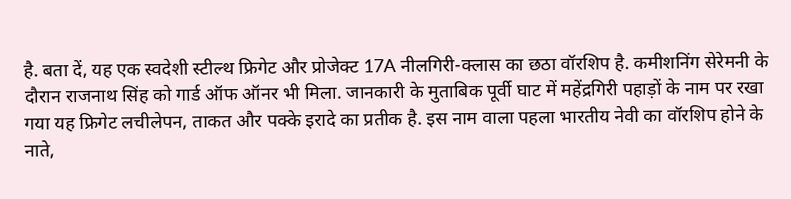है. बता दें, यह एक स्वदेशी स्टील्थ फ्रिगेट और प्रोजेक्ट 17A नीलगिरी-क्लास का छठा वॉरशिप है. कमीशनिंग सेरेमनी के दौरान राजनाथ सिंह को गार्ड ऑफ ऑनर भी मिला. जानकारी के मुताबिक पूर्वी घाट में महेंद्रगिरी पहाड़ों के नाम पर रखा गया यह फ्रिगेट लचीलेपन, ताकत और पक्के इरादे का प्रतीक है. इस नाम वाला पहला भारतीय नेवी का वॉरशिप होने के नाते,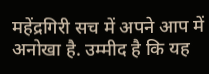महेंद्रगिरी सच में अपने आप में अनोखा है. उम्मीद है कि यह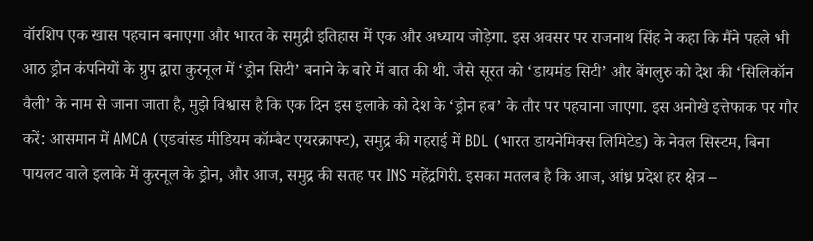वॉरशिप एक खास पहचान बनाएगा और भारत के समुद्री इतिहास में एक और अध्याय जोड़ेगा. इस अवसर पर राजनाथ सिंह ने कहा कि मैंने पहले भी आठ ड्रोन कंपनियों के ग्रुप द्वारा कुरनूल में ‘ड्रोन सिटी’ बनाने के बारे में बात की थी. जैसे सूरत को ‘डायमंड सिटी’ और बेंगलुरु को देश की ‘सिलिकॉन वैली’ के नाम से जाना जाता है, मुझे विश्वास है कि एक दिन इस इलाके को देश के ‘ड्रोन हब’ के तौर पर पहचाना जाएगा. इस अनोखे इत्तेफाक पर गौर करें: आसमान में AMCA (एडवांस्ड मीडियम कॉम्बैट एयरक्राफ्ट), समुद्र की गहराई में BDL (भारत डायनेमिक्स लिमिटेड) के नेवल सिस्टम, बिना पायलट वाले इलाके में कुरनूल के ड्रोन, और आज, समुद्र की सतह पर INS महेंद्रगिरी. इसका मतलब है कि आज, आंध्र प्रदेश हर क्षेत्र –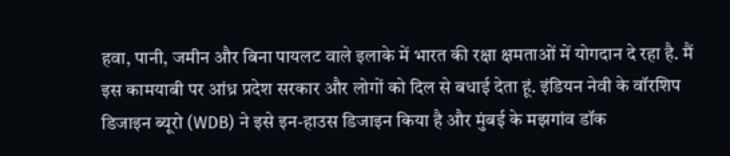हवा, पानी, जमीन और बिना पायलट वाले इलाके में भारत की रक्षा क्षमताओं में योगदान दे रहा है. मैं इस कामयाबी पर आंध्र प्रदेश सरकार और लोगों को दिल से बधाई देता हूं. इंडियन नेवी के वॉरशिप डिजाइन ब्यूरो (WDB) ने इसे इन-हाउस डिजाइन किया है और मुंबई के मझगांव डॉक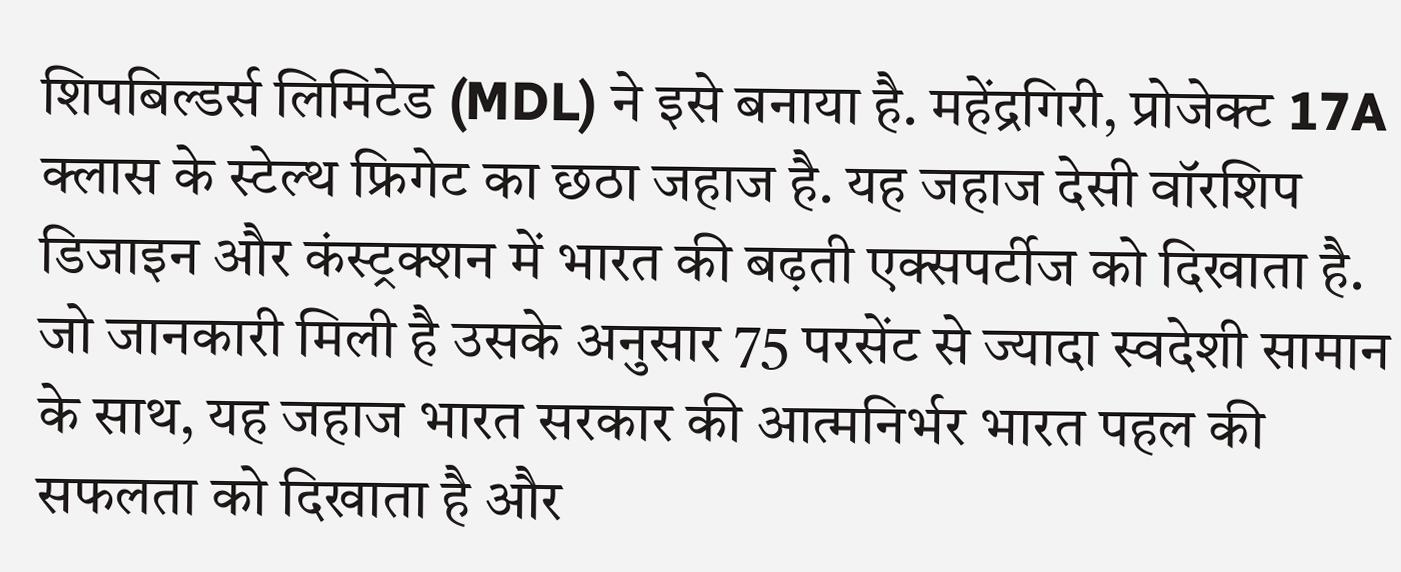शिपबिल्डर्स लिमिटेड (MDL) ने इसे बनाया है. महेंद्रगिरी, प्रोजेक्ट 17A क्लास के स्टेल्थ फ्रिगेट का छठा जहाज है. यह जहाज देसी वॉरशिप डिजाइन और कंस्ट्रक्शन में भारत की बढ़ती एक्सपर्टीज को दिखाता है. जो जानकारी मिली है उसके अनुसार 75 परसेंट से ज्यादा स्वदेशी सामान के साथ, यह जहाज भारत सरकार की आत्मनिर्भर भारत पहल की सफलता को दिखाता है और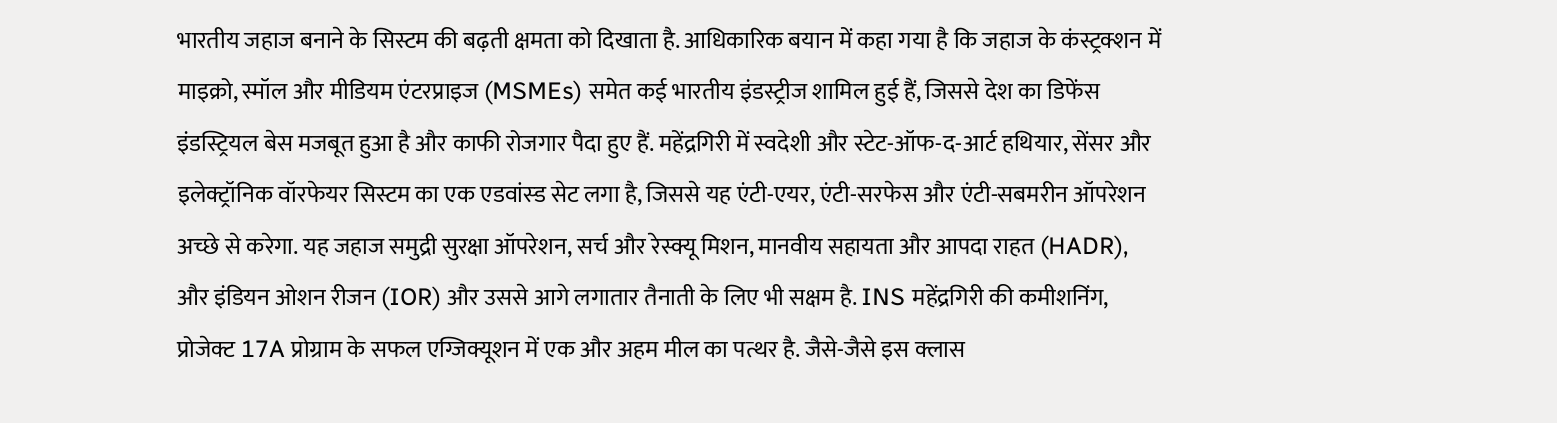भारतीय जहाज बनाने के सिस्टम की बढ़ती क्षमता को दिखाता है. आधिकारिक बयान में कहा गया है कि जहाज के कंस्ट्रक्शन में माइक्रो, स्मॉल और मीडियम एंटरप्राइज (MSMEs) समेत कई भारतीय इंडस्ट्रीज शामिल हुई हैं, जिससे देश का डिफेंस इंडस्ट्रियल बेस मजबूत हुआ है और काफी रोजगार पैदा हुए हैं. महेंद्रगिरी में स्वदेशी और स्टेट-ऑफ-द-आर्ट हथियार, सेंसर और इलेक्ट्रॉनिक वॉरफेयर सिस्टम का एक एडवांस्ड सेट लगा है, जिससे यह एंटी-एयर, एंटी-सरफेस और एंटी-सबमरीन ऑपरेशन अच्छे से करेगा. यह जहाज समुद्री सुरक्षा ऑपरेशन, सर्च और रेस्क्यू मिशन, मानवीय सहायता और आपदा राहत (HADR), और इंडियन ओशन रीजन (IOR) और उससे आगे लगातार तैनाती के लिए भी सक्षम है. INS महेंद्रगिरी की कमीशनिंग, प्रोजेक्ट 17A प्रोग्राम के सफल एग्जिक्यूशन में एक और अहम मील का पत्थर है. जैसे-जैसे इस क्लास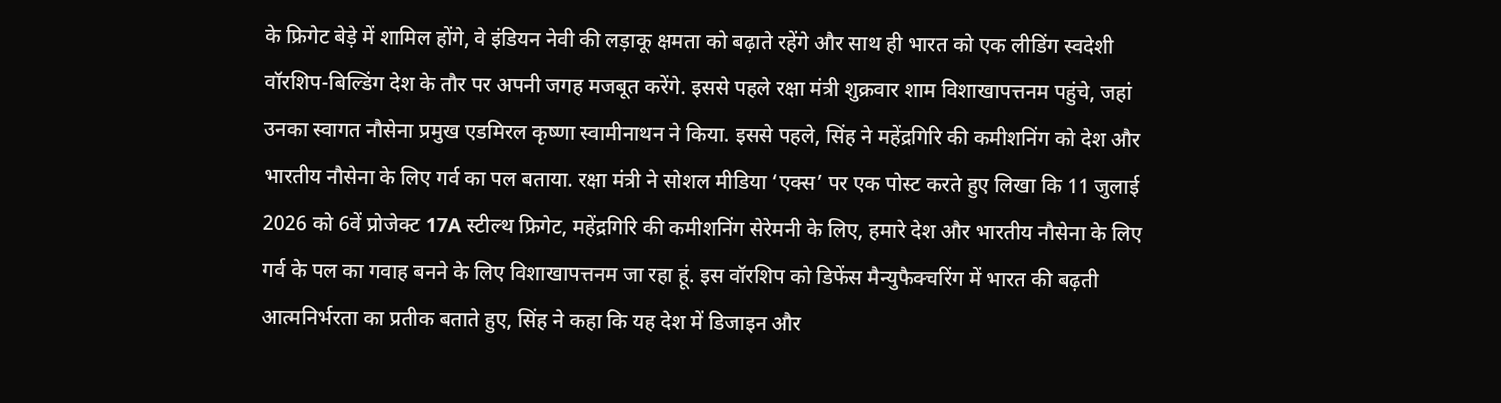के फ्रिगेट बेड़े में शामिल होंगे, वे इंडियन नेवी की लड़ाकू क्षमता को बढ़ाते रहेंगे और साथ ही भारत को एक लीडिंग स्वदेशी वॉरशिप-बिल्डिंग देश के तौर पर अपनी जगह मजबूत करेंगे. इससे पहले रक्षा मंत्री शुक्रवार शाम विशाखापत्तनम पहुंचे, जहां उनका स्वागत नौसेना प्रमुख एडमिरल कृष्णा स्वामीनाथन ने किया. इससे पहले, सिंह ने महेंद्रगिरि की कमीशनिंग को देश और भारतीय नौसेना के लिए गर्व का पल बताया. रक्षा मंत्री ने सोशल मीडिया ‘एक्स’ पर एक पोस्ट करते हुए लिखा कि 11 जुलाई 2026 को 6वें प्रोजेक्ट 17A स्टील्थ फ्रिगेट, महेंद्रगिरि की कमीशनिंग सेरेमनी के लिए, हमारे देश और भारतीय नौसेना के लिए गर्व के पल का गवाह बनने के लिए विशाखापत्तनम जा रहा हूं. इस वॉरशिप को डिफेंस मैन्युफैक्चरिंग में भारत की बढ़ती आत्मनिर्भरता का प्रतीक बताते हुए, सिंह ने कहा कि यह देश में डिजाइन और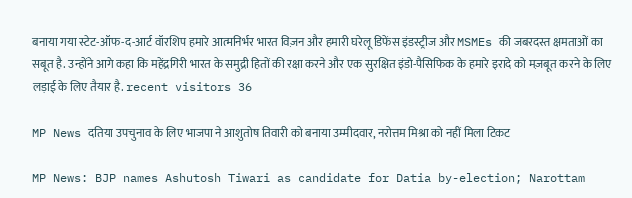बनाया गया स्टेट-ऑफ-द-आर्ट वॉरशिप हमारे आत्मनिर्भर भारत विज़न और हमारी घरेलू डिफेंस इंडस्ट्रीज और MSMEs की जबरदस्त क्षमताओं का सबूत है. उन्होंने आगे कहा कि महेंद्रगिरी भारत के समुद्री हितों की रक्षा करने और एक सुरक्षित इंडो-पैसिफिक के हमारे इरादे को मज़बूत करने के लिए लड़ाई के लिए तैयार है. recent visitors 36

MP News दतिया उपचुनाव के लिए भाजपा ने आशुतोष तिवारी को बनाया उम्मीदवार, नरोत्तम मिश्रा को नहीं मिला टिकट

MP News: BJP names Ashutosh Tiwari as candidate for Datia by-election; Narottam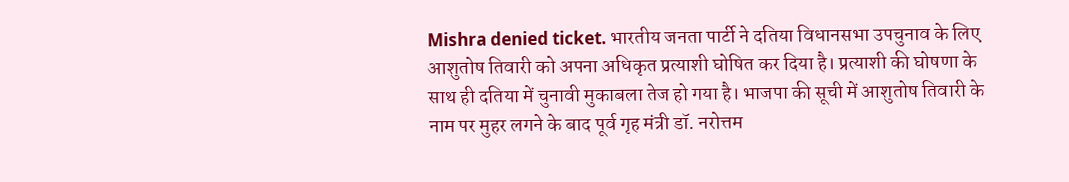Mishra denied ticket. भारतीय जनता पार्टी ने दतिया विधानसभा उपचुनाव के लिए आशुतोष तिवारी को अपना अधिकृत प्रत्याशी घोषित कर दिया है। प्रत्याशी की घोषणा के साथ ही दतिया में चुनावी मुकाबला तेज हो गया है। भाजपा की सूची में आशुतोष तिवारी के नाम पर मुहर लगने के बाद पूर्व गृह मंत्री डॉ. नरोत्तम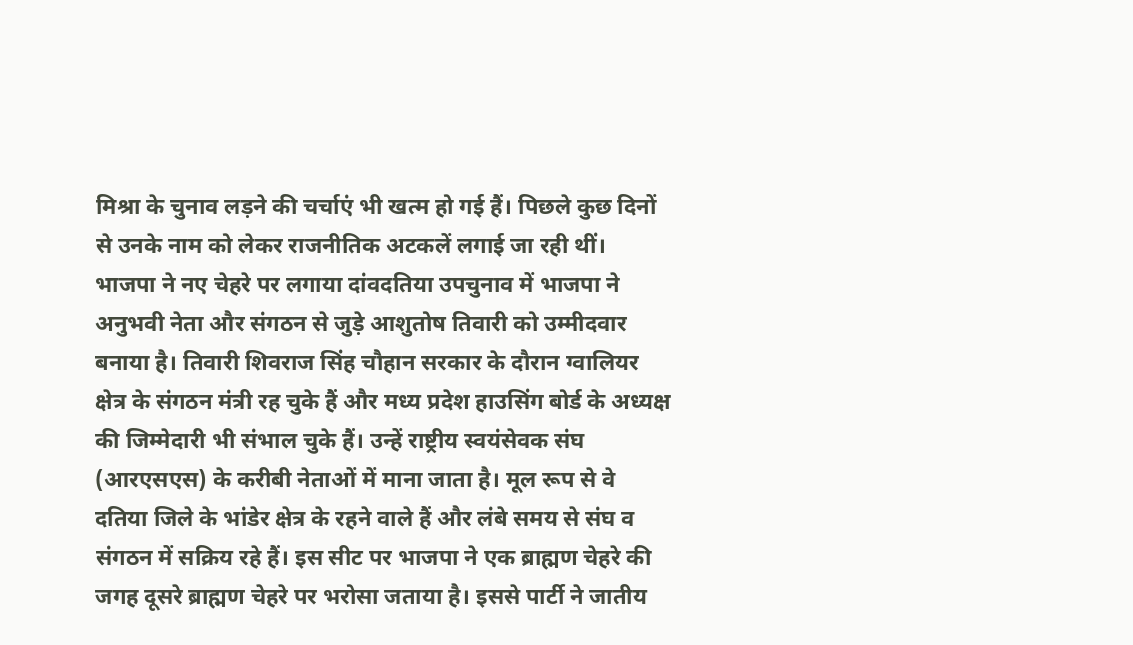मिश्रा के चुनाव लड़ने की चर्चाएं भी खत्म हो गई हैं। पिछले कुछ दिनों से उनके नाम को लेकर राजनीतिक अटकलें लगाई जा रही थीं। भाजपा ने नए चेहरे पर लगाया दांवदतिया उपचुनाव में भाजपा ने अनुभवी नेता और संगठन से जुड़े आशुतोष तिवारी को उम्मीदवार बनाया है। तिवारी शिवराज सिंह चौहान सरकार के दौरान ग्वालियर क्षेत्र के संगठन मंत्री रह चुके हैं और मध्य प्रदेश हाउसिंग बोर्ड के अध्यक्ष की जिम्मेदारी भी संभाल चुके हैं। उन्हें राष्ट्रीय स्वयंसेवक संघ (आरएसएस) के करीबी नेताओं में माना जाता है। मूल रूप से वे दतिया जिले के भांडेर क्षेत्र के रहने वाले हैं और लंबे समय से संघ व संगठन में सक्रिय रहे हैं। इस सीट पर भाजपा ने एक ब्राह्मण चेहरे की जगह दूसरे ब्राह्मण चेहरे पर भरोसा जताया है। इससे पार्टी ने जातीय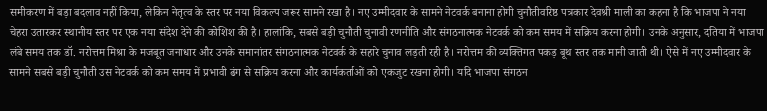समीकरण में बड़ा बदलाव नहीं किया, लेकिन नेतृत्व के स्तर पर नया विकल्प जरूर सामने रखा है। नए उम्मीदवार के सामने नेटवर्क बनाना होगी चुनौतीवरिष्ठ पत्रकार देवश्री माली का कहना है कि भाजपा ने नया चेहरा उतारकर स्थानीय स्तर पर एक नया संदेश देने की कोशिश की है। हालांकि, सबसे बड़ी चुनौती चुनावी रणनीति और संगठनात्मक नेटवर्क को कम समय में सक्रिय करना होगी। उनके अनुसार, दतिया में भाजपा लंबे समय तक डॉ. नरोत्तम मिश्रा के मजबूत जनाधार और उनके समानांतर संगठनात्मक नेटवर्क के सहारे चुनाव लड़ती रही है। नरोत्तम की व्यक्तिगत पकड़ बूथ स्तर तक मानी जाती थी। ऐसे में नए उम्मीदवार के सामने सबसे बड़ी चुनौती उस नेटवर्क को कम समय में प्रभावी ढंग से सक्रिय करना और कार्यकर्ताओं को एकजुट रखना होगी। यदि भाजपा संगठन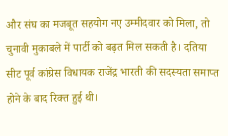और संघ का मजबूत सहयोग नए उम्मीदवार को मिला, तो चुनावी मुकाबले में पार्टी को बढ़त मिल सकती है। दतिया सीट पूर्व कांग्रेस विधायक राजेंद्र भारती की सदस्यता समाप्त होने के बाद रिक्त हुई थी।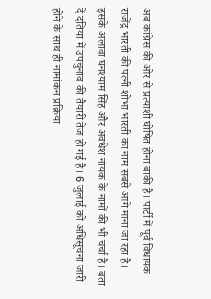अब कांग्रेस की ओर से प्रत्याशी घोषित होना बाकी है। पार्टी में पूर्व विधायक राजेंद्र भारती की पत्नी शोभा भारती का नाम सबसे आगे माना जा रहा है। इसके अलावा घनश्याम सिंह और अवधेश नायक के नामों की भी चर्चा है। बता दें दतिया में उपचुनाव की तैयारी तेज हो गई है। 6 जुलाई को अधिसूचना जारी होने के साथ ही नामांकन प्रक्रिया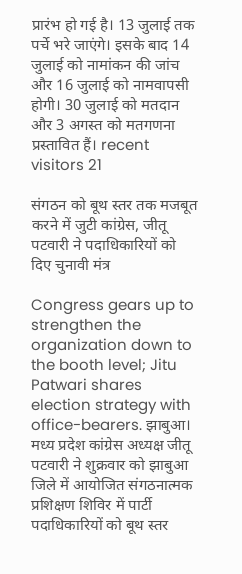प्रारंभ हो गई है। 13 जुलाई तक पर्चे भरे जाएंगे। इसके बाद 14 जुलाई को नामांकन की जांच और 16 जुलाई को नामवापसी होगी। 30 जुलाई को मतदान और 3 अगस्त को मतगणना प्रस्तावित हैं। recent visitors 21

संगठन को बूथ स्तर तक मजबूत करने में जुटी कांग्रेस, जीतू पटवारी ने पदाधिकारियों को दिए चुनावी मंत्र

Congress gears up to strengthen the organization down to the booth level; Jitu Patwari shares election strategy with office-bearers. झाबुआ। मध्य प्रदेश कांग्रेस अध्यक्ष जीतू पटवारी ने शुक्रवार को झाबुआ जिले में आयोजित संगठनात्मक प्रशिक्षण शिविर में पार्टी पदाधिकारियों को बूथ स्तर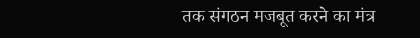तक संगठन मजबूत करने का मंत्र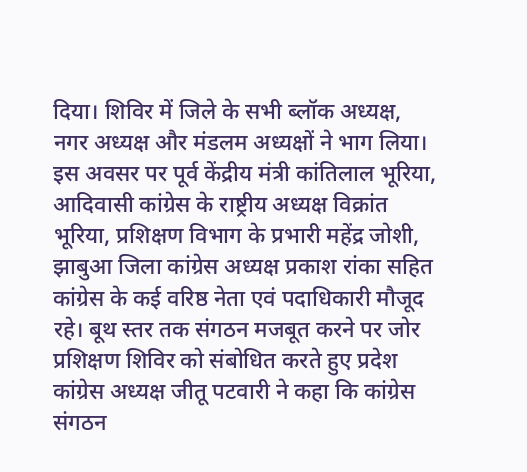दिया। शिविर में जिले के सभी ब्लॉक अध्यक्ष, नगर अध्यक्ष और मंडलम अध्यक्षों ने भाग लिया। इस अवसर पर पूर्व केंद्रीय मंत्री कांतिलाल भूरिया, आदिवासी कांग्रेस के राष्ट्रीय अध्यक्ष विक्रांत भूरिया, प्रशिक्षण विभाग के प्रभारी महेंद्र जोशी, झाबुआ जिला कांग्रेस अध्यक्ष प्रकाश रांका सहित कांग्रेस के कई वरिष्ठ नेता एवं पदाधिकारी मौजूद रहे। बूथ स्तर तक संगठन मजबूत करने पर जोर प्रशिक्षण शिविर को संबोधित करते हुए प्रदेश कांग्रेस अध्यक्ष जीतू पटवारी ने कहा कि कांग्रेस संगठन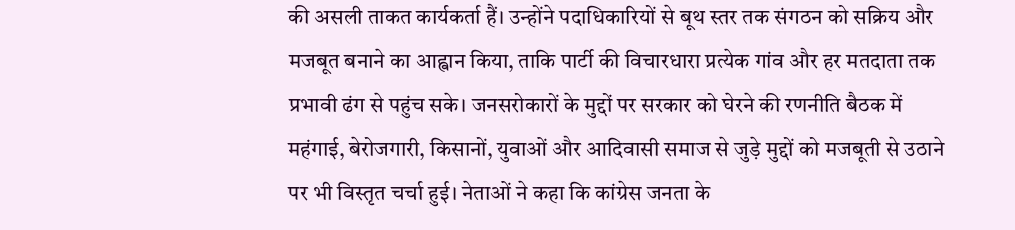की असली ताकत कार्यकर्ता हैं। उन्होंने पदाधिकारियों से बूथ स्तर तक संगठन को सक्रिय और मजबूत बनाने का आह्वान किया, ताकि पार्टी की विचारधारा प्रत्येक गांव और हर मतदाता तक प्रभावी ढंग से पहुंच सके। जनसरोकारों के मुद्दों पर सरकार को घेरने की रणनीति बैठक में महंगाई, बेरोजगारी, किसानों, युवाओं और आदिवासी समाज से जुड़े मुद्दों को मजबूती से उठाने पर भी विस्तृत चर्चा हुई। नेताओं ने कहा कि कांग्रेस जनता के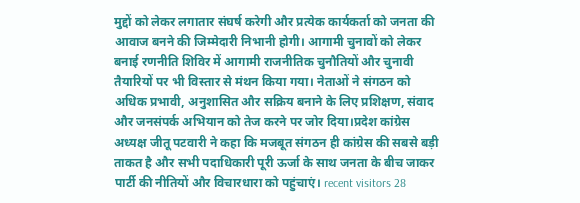मुद्दों को लेकर लगातार संघर्ष करेगी और प्रत्येक कार्यकर्ता को जनता की आवाज बनने की जिम्मेदारी निभानी होगी। आगामी चुनावों को लेकर बनाई रणनीति शिविर में आगामी राजनीतिक चुनौतियों और चुनावी तैयारियों पर भी विस्तार से मंथन किया गया। नेताओं ने संगठन को अधिक प्रभावी, अनुशासित और सक्रिय बनाने के लिए प्रशिक्षण, संवाद और जनसंपर्क अभियान को तेज करने पर जोर दिया।प्रदेश कांग्रेस अध्यक्ष जीतू पटवारी ने कहा कि मजबूत संगठन ही कांग्रेस की सबसे बड़ी ताकत है और सभी पदाधिकारी पूरी ऊर्जा के साथ जनता के बीच जाकर पार्टी की नीतियों और विचारधारा को पहुंचाएं। recent visitors 28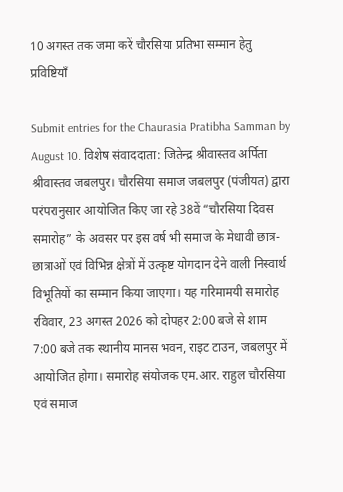10 अगस्त तक जमा करें चौरसिया प्रतिभा सम्मान हेतु प्रविष्टियाँ

Submit entries for the Chaurasia Pratibha Samman by August 10. विशेष संवाददाता: जितेन्द्र श्रीवास्तव अर्पिता श्रीवास्तव जबलपुर। चौरसिया समाज जबलपुर (पंजीयत) द्वारा परंपरानुसार आयोजित किए जा रहे 38वें “चौरसिया दिवस समारोह” के अवसर पर इस वर्ष भी समाज के मेधावी छात्र-छात्राओं एवं विभिन्न क्षेत्रों में उत्कृष्ट योगदान देने वाली निस्वार्थ विभूतियों का सम्मान किया जाएगा। यह गरिमामयी समारोह रविवार, 23 अगस्त 2026 को दोपहर 2:00 बजे से शाम 7:00 बजे तक स्थानीय मानस भवन, राइट टाउन, जबलपुर में आयोजित होगा। समारोह संयोजक एम.आर. राहुल चौरसिया एवं समाज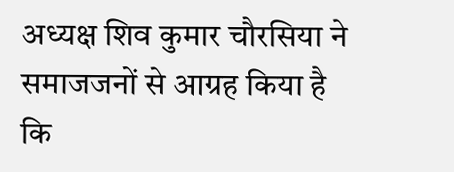अध्यक्ष शिव कुमार चौरसिया ने समाजजनों से आग्रह किया है कि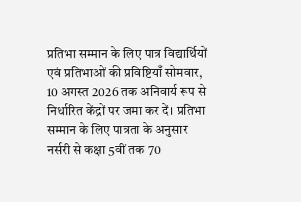प्रतिभा सम्मान के लिए पात्र विद्यार्थियों एवं प्रतिभाओं की प्रविष्टियाँ सोमवार, 10 अगस्त 2026 तक अनिवार्य रूप से निर्धारित केंद्रों पर जमा कर दें। प्रतिभा सम्मान के लिए पात्रता के अनुसार नर्सरी से कक्षा 5वीं तक 70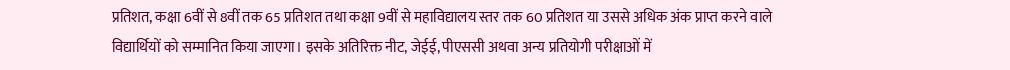प्रतिशत, कक्षा 6वीं से 8वीं तक 65 प्रतिशत तथा कक्षा 9वीं से महाविद्यालय स्तर तक 60 प्रतिशत या उससे अधिक अंक प्राप्त करने वाले विद्यार्थियों को सम्मानित किया जाएगा। इसके अतिरिक्त नीट, जेईई, पीएससी अथवा अन्य प्रतियोगी परीक्षाओं में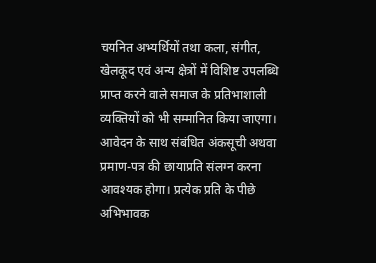चयनित अभ्यर्थियों तथा कला, संगीत, खेलकूद एवं अन्य क्षेत्रों में विशिष्ट उपलब्धि प्राप्त करने वाले समाज के प्रतिभाशाली व्यक्तियों को भी सम्मानित किया जाएगा। आवेदन के साथ संबंधित अंकसूची अथवा प्रमाण-पत्र की छायाप्रति संलग्न करना आवश्यक होगा। प्रत्येक प्रति के पीछे अभिभावक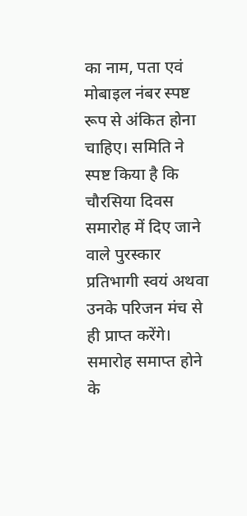का नाम, पता एवं मोबाइल नंबर स्पष्ट रूप से अंकित होना चाहिए। समिति ने स्पष्ट किया है कि चौरसिया दिवस समारोह में दिए जाने वाले पुरस्कार प्रतिभागी स्वयं अथवा उनके परिजन मंच से ही प्राप्त करेंगे। समारोह समाप्त होने के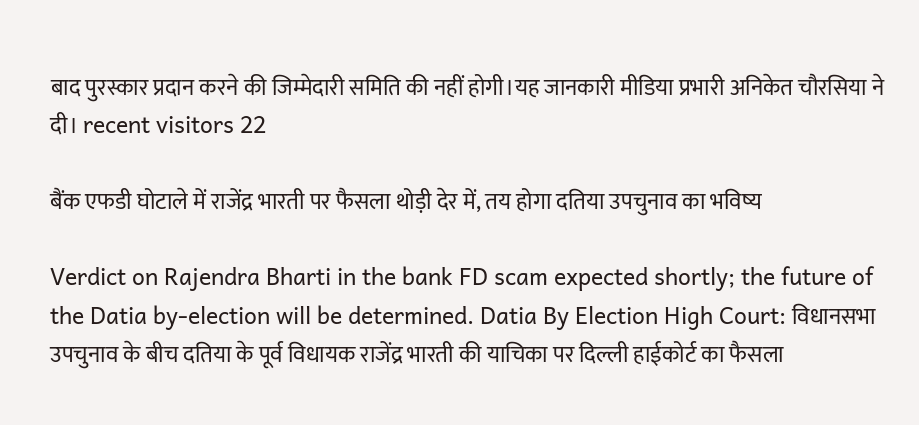बाद पुरस्कार प्रदान करने की जिम्मेदारी समिति की नहीं होगी।यह जानकारी मीडिया प्रभारी अनिकेत चौरसिया ने दी। recent visitors 22

बैंक एफडी घोटाले में राजेंद्र भारती पर फैसला थोड़ी देर में, तय होगा दतिया उपचुनाव का भविष्य

Verdict on Rajendra Bharti in the bank FD scam expected shortly; the future of the Datia by-election will be determined. Datia By Election High Court: विधानसभा उपचुनाव के बीच दतिया के पूर्व विधायक राजेंद्र भारती की याचिका पर दिल्ली हाईकोर्ट का फैसला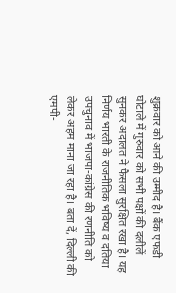शुक्रवार को आने की उम्मीद है। बैंक एफडी घोटाले में गुरुवार को सभी पक्षों की दलीलें सुनकर अदालत ने फैसला सुरक्षित रखा है। यह निर्णय भारती के राजनीतिक भविष्य व दतिया उपचुनाव में भाजपा-कांग्रेस की रणनीति को लेकर अहम माना जा रहा है। बता दें, दिल्ली की एमपी-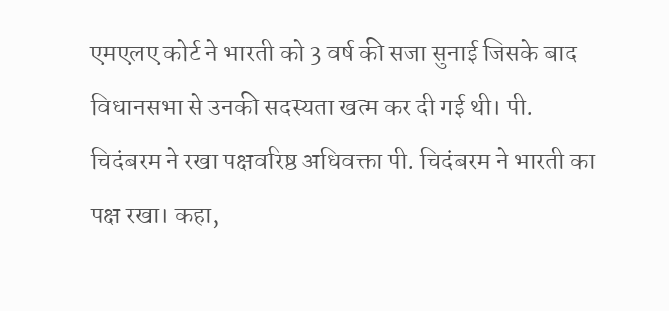एमएलए कोर्ट ने भारती को 3 वर्ष की सजा सुनाई जिसके बाद विधानसभा से उनकी सदस्यता खत्म कर दी गई थी। पी. चिदंबरम ने रखा पक्षवरिष्ठ अधिवक्ता पी. चिदंबरम ने भारती का पक्ष रखा। कहा,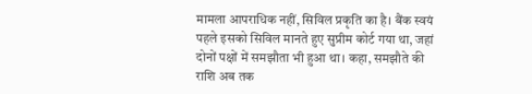मामला आपराधिक नहीं, सिविल प्रकृति का है। बैंक स्वयं पहले इसको सिविल मानते हुए सुप्रीम कोर्ट गया था, जहां दोनों पक्षों में समझौता भी हुआ था। कहा, समझौते की राशि अब तक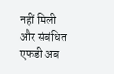नहीं मिली और संबंधित एफडी अब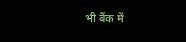भी बैंक में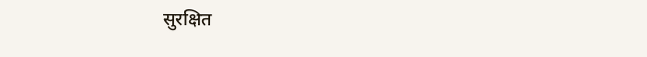सुरक्षित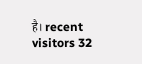है। recent visitors 32